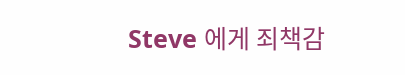Steve 에게 죄책감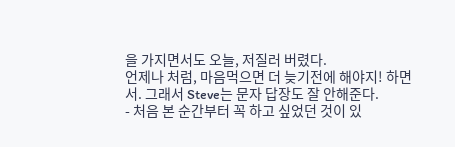을 가지면서도 오늘, 저질러 버렸다.
언제나 처럼, 마음먹으면 더 늦기전에 해야지! 하면서. 그래서 Steve는 문자 답장도 잘 안해준다.
- 처음 본 순간부터 꼭 하고 싶었던 것이 있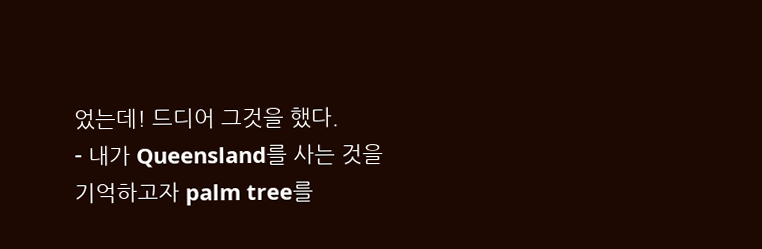었는데! 드디어 그것을 했다.
- 내가 Queensland를 사는 것을 기억하고자 palm tree를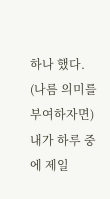하나 했다. (나름 의미를 부여하자면) 내가 하루 중에 제일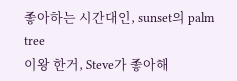좋아하는 시간대인, sunset의 palm tree
이왕 한거, Steve가 좋아해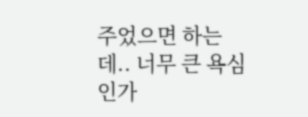주었으면 하는데.. 너무 큰 욕심인가